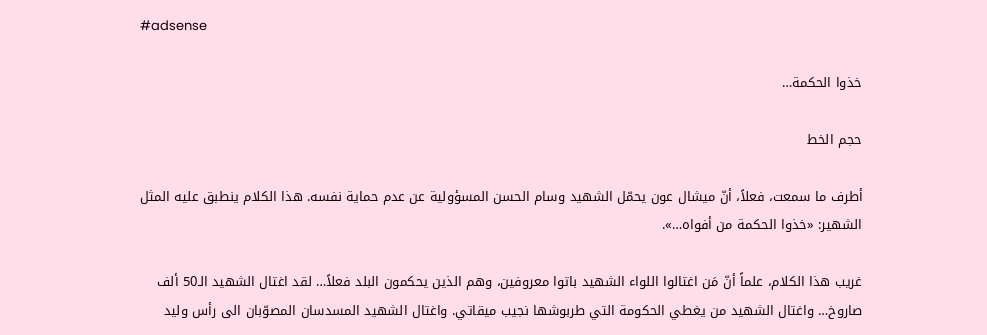#adsense

خذوا الحكمة…

حجم الخط

أطرف ما سمعت، فعلاً، أنّ ميشال عون يحمّل الشهيد وسام الحسن المسؤولية عن عدم حماية نفسه. هذا الكلام ينطبق عليه المثل الشهير: «خذوا الحكمة من أفواه…».

غريب هذا الكلام، علماً أنّ مَن اغتالوا اللواء الشهيد باتوا معروفين، وهم الذين يحكمون البلد فعلاً… لقد اغتال الشهيد الـ50 ألف صاروخ… واغتال الشهيد من يغطي الحكومة التي طربوشها نجيب ميقاتي. واغتال الشهيد المسدسان المصوّبان الى رأس وليد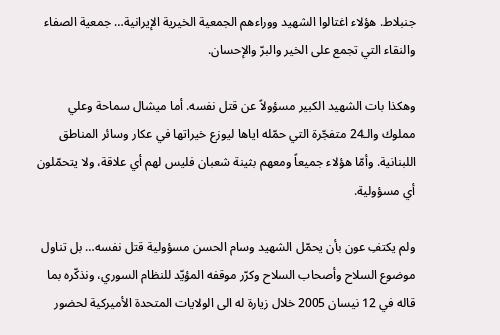جنبلاط. هؤلاء اغتالوا الشهيد ووراءهم الجمعية الخيرية الإيرانية… جمعية الصفاء والنقاء التي تجمع على الخير والبرّ والإحسان.

وهكذا بات الشهيد الكبير مسؤولاً عن قتل نفسه. أما ميشال سماحة وعلي مملوك والـ24 متفجّرة التي حمّله اياها ليوزع خيراتها في عكار وسائر المناطق اللبنانية. وأمّا هؤلاء جميعاً ومعهم بثينة شعبان فليس لهم أي علاقة، ولا يتحمّلون أي مسؤولية.

ولم يكتفِ عون بأن يحمّل الشهيد وسام الحسن مسؤولية قتل نفسه… بل تناول موضوع السلاح وأصحاب السلاح وكرّر موقفه المؤيّد للنظام السوري، ونذكّره بما قاله في 12 نيسان 2005 خلال زيارة له الى الولايات المتحدة الأميركية لحضور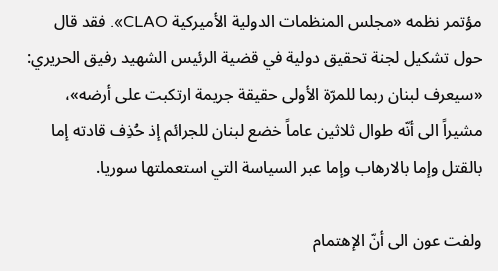مؤتمر نظمه «مجلس المنظمات الدولية الأميركية CLAO». فقد قال حول تشكيل لجنة تحقيق دولية في قضية الرئيس الشهيد رفيق الحريري: «سيعرف لبنان ربما للمرّة الأولى حقيقة جريمة ارتكبت على أرضه»، مشيراً الى أنّه طوال ثلاثين عاماً خضع لبنان للجرائم إذ حُذِف قادته إما بالقتل وإما بالارهاب وإما عبر السياسة التي استعملتها سوريا.

ولفت عون الى أنّ الإهتمام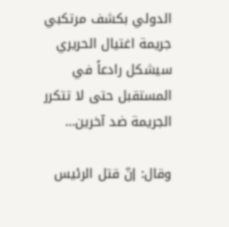الدولي بكشف مرتكبي جريمة اغتيال الحريري سيشكل رادعاً في المستقبل حتى لا تتكرر الجريمة ضد آخرين…

وقال: إنّ قتل الرئيس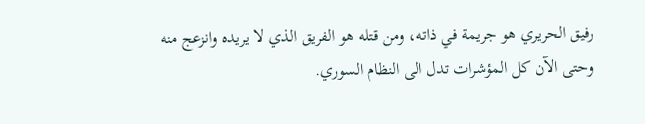رفيق الحريري هو جريمة في ذاته، ومن قتله هو الفريق الذي لا يريده وانزعج منه وحتى الآن كل المؤشرات تدل الى النظام السوري.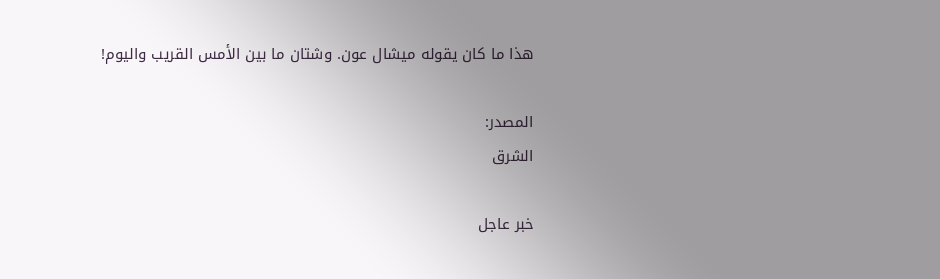هذا ما كان يقوله ميشال عون. وشتان ما بين الأمس القريب واليوم!

المصدر:
الشرق

خبر عاجل